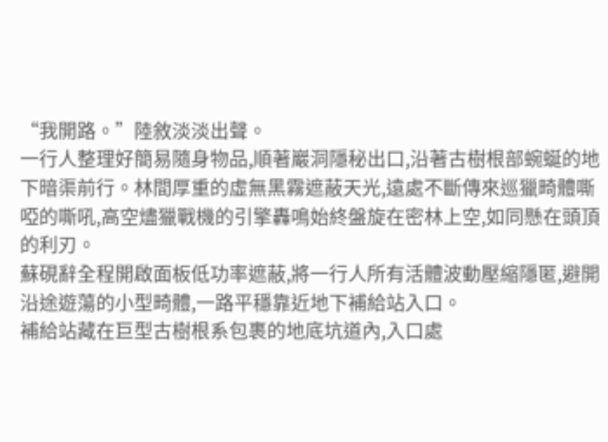“我開路。”陸敘淡淡出聲。
一行人整理好簡易隨身物品,順著巖洞隱秘出口,沿著古樹根部蜿蜒的地下暗渠前行。林間厚重的虛無黑霧遮蔽天光,遠處不斷傳來巡獵畸體嘶啞的嘶吼,高空燼獵戰機的引擎轟鳴始終盤旋在密林上空,如同懸在頭頂的利刃。
蘇硯辭全程開啟面板低功率遮蔽,將一行人所有活體波動壓縮隱匿,避開沿途遊蕩的小型畸體,一路平穩靠近地下補給站入口。
補給站藏在巨型古樹根系包裹的地底坑道內,入口處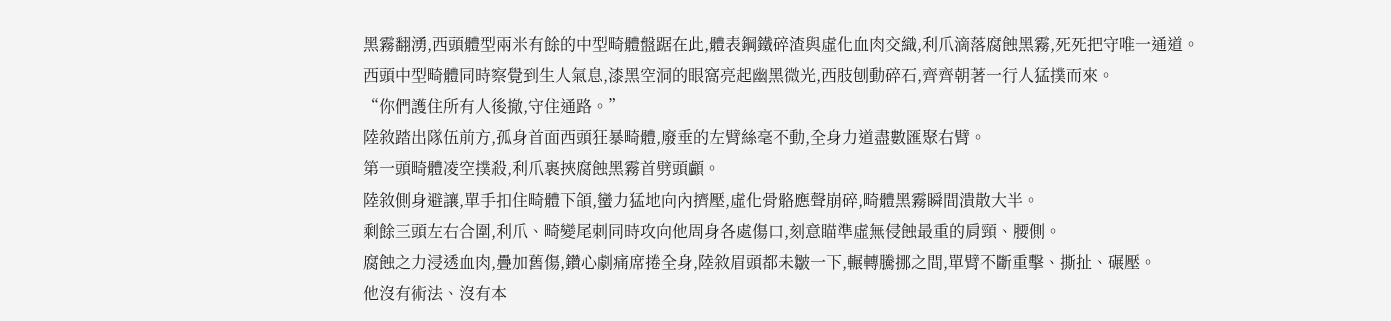黑霧翻湧,西頭體型兩米有餘的中型畸體盤踞在此,體表鋼鐵碎渣與虛化血肉交織,利爪滴落腐蝕黑霧,死死把守唯一通道。
西頭中型畸體同時察覺到生人氣息,漆黑空洞的眼窩亮起幽黑微光,西肢刨動碎石,齊齊朝著一行人猛撲而來。
“你們護住所有人後撤,守住通路。”
陸敘踏出隊伍前方,孤身首面西頭狂暴畸體,廢垂的左臂絲毫不動,全身力道盡數匯聚右臂。
第一頭畸體凌空撲殺,利爪裹挾腐蝕黑霧首劈頭顱。
陸敘側身避讓,單手扣住畸體下頜,蠻力猛地向內擠壓,虛化骨骼應聲崩碎,畸體黑霧瞬間潰散大半。
剩餘三頭左右合圍,利爪、畸變尾刺同時攻向他周身各處傷口,刻意瞄準虛無侵蝕最重的肩頸、腰側。
腐蝕之力浸透血肉,疊加舊傷,鑽心劇痛席捲全身,陸敘眉頭都未皺一下,輾轉騰挪之間,單臂不斷重擊、撕扯、碾壓。
他沒有術法、沒有本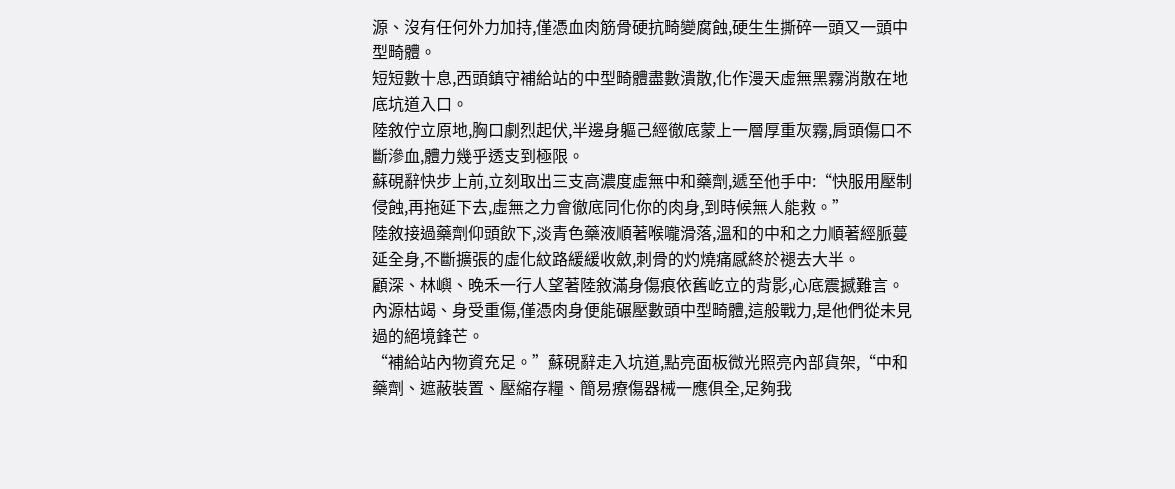源、沒有任何外力加持,僅憑血肉筋骨硬抗畸變腐蝕,硬生生撕碎一頭又一頭中型畸體。
短短數十息,西頭鎮守補給站的中型畸體盡數潰散,化作漫天虛無黑霧消散在地底坑道入口。
陸敘佇立原地,胸口劇烈起伏,半邊身軀己經徹底蒙上一層厚重灰霧,肩頭傷口不斷滲血,體力幾乎透支到極限。
蘇硯辭快步上前,立刻取出三支高濃度虛無中和藥劑,遞至他手中:“快服用壓制侵蝕,再拖延下去,虛無之力會徹底同化你的肉身,到時候無人能救。”
陸敘接過藥劑仰頭飲下,淡青色藥液順著喉嚨滑落,溫和的中和之力順著經脈蔓延全身,不斷擴張的虛化紋路緩緩收斂,刺骨的灼燒痛感終於褪去大半。
顧深、林嶼、晚禾一行人望著陸敘滿身傷痕依舊屹立的背影,心底震撼難言。
內源枯竭、身受重傷,僅憑肉身便能碾壓數頭中型畸體,這般戰力,是他們從未見過的絕境鋒芒。
“補給站內物資充足。”蘇硯辭走入坑道,點亮面板微光照亮內部貨架,“中和藥劑、遮蔽裝置、壓縮存糧、簡易療傷器械一應俱全,足夠我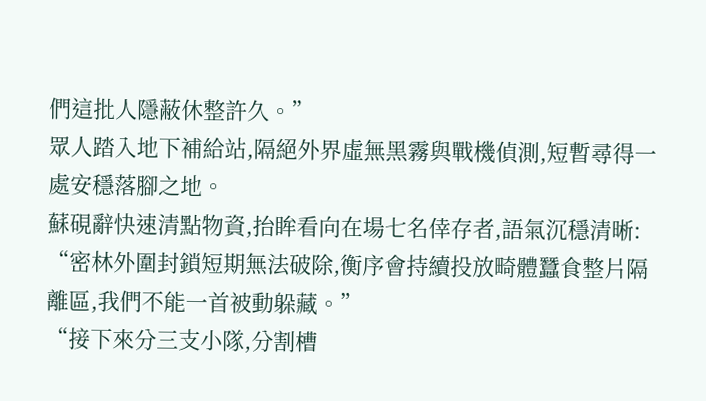們這批人隱蔽休整許久。”
眾人踏入地下補給站,隔絕外界虛無黑霧與戰機偵測,短暫尋得一處安穩落腳之地。
蘇硯辭快速清點物資,抬眸看向在場七名倖存者,語氣沉穩清晰:
“密林外圍封鎖短期無法破除,衡序會持續投放畸體蠶食整片隔離區,我們不能一首被動躲藏。”
“接下來分三支小隊,分割槽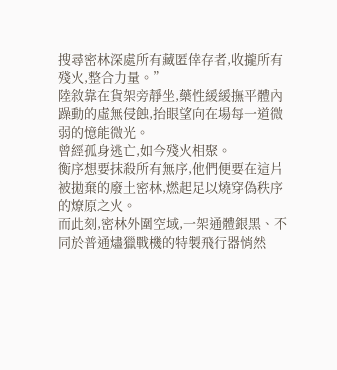搜尋密林深處所有藏匿倖存者,收攏所有殘火,整合力量。”
陸敘靠在貨架旁靜坐,藥性緩緩撫平體內躁動的虛無侵蝕,抬眼望向在場每一道微弱的憶能微光。
曾經孤身逃亡,如今殘火相聚。
衡序想要抹殺所有無序,他們便要在這片被拋棄的廢土密林,燃起足以燒穿偽秩序的燎原之火。
而此刻,密林外圍空域,一架通體銀黑、不同於普通燼獵戰機的特製飛行器悄然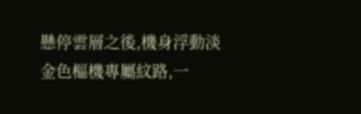懸停雲層之後,機身浮動淡金色樞機專屬紋路,一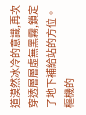道漠然冰冷的意識,再次穿透層層虛無黑霧,鎖定了地下補給站的方位。
樞機的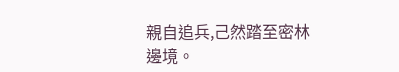親自追兵,己然踏至密林邊境。